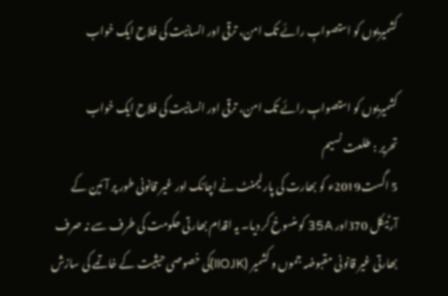کشمیریوں کو استصوابِ رائے تک امن، ترقی اور انسانیت کی فلاح ایک خواب

کشمیریوں کو استصوابِ رائے تک امن، ترقی اور انسانیت کی فلاح ایک خواب
تحریر : طلعت نسیم
5 اگست2019ء کو بھارت کی پارلیمنٹ نے اچانک اور غیر قانونی طور پر آئین کے آرٹیکل 370اور 35A کو منسوخ کر دیا۔ یہ اقدام بھارتی حکومت کی طرف سے نہ صرف بھارتی غیر قانونی مقبوضہ جموں و کشمیر (IIOJK)کی خصوصی حیثیت کے خاتمے کی سازش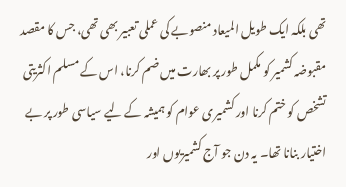تھی بلکہ ایک طویل المیعاد منصوبے کی عملی تعبیر بھی تھی، جس کا مقصد مقبوضہ کشمیر کو مکمل طور پر بھارت میں ضم کرنا، اس کے مسلم اکثریتی تشخص کو ختم کرنا اور کشمیری عوام کو ہمیشہ کے لیے سیاسی طور پر بے اختیار بنانا تھا۔ یہ دن جو آج کشمیریوں اور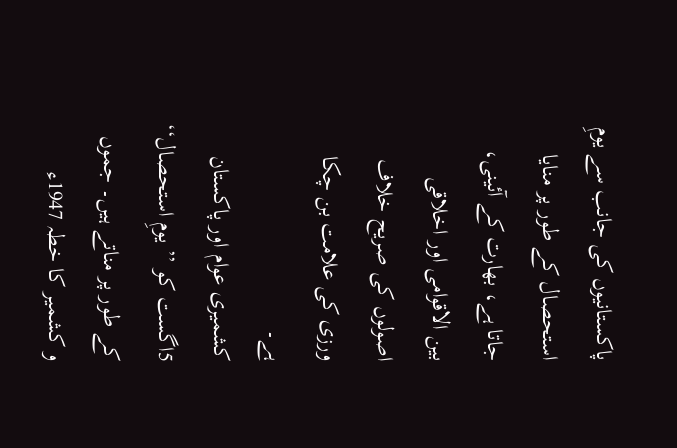پاکستانیوں کی جانب سے یومِ استحصال کے طور پر منایا جاتا ہے، بھارت کے آئینی، بین الاقوامی اور اخلاقی اصولوں کی صریح خلاف ورزی کی علامت بن چکا ہے۔
کشمیری عوام اور پاکستان 5اگست کو ’’ یومِ استحصال‘‘ کے طور پر مناتے ہیں۔ جموں و کشمیر کا خطہ 1947ء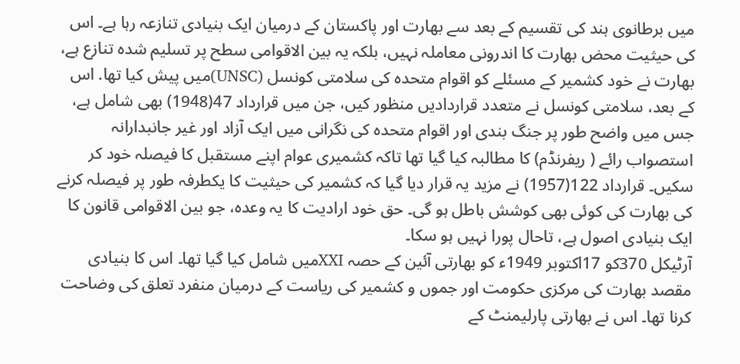میں برطانوی ہند کی تقسیم کے بعد سے بھارت اور پاکستان کے درمیان ایک بنیادی تنازعہ رہا ہے۔ اس کی حیثیت محض بھارت کا اندرونی معاملہ نہیں، بلکہ یہ بین الاقوامی سطح پر تسلیم شدہ تنازع ہے، بھارت نے خود کشمیر کے مسئلے کو اقوام متحدہ کی سلامتی کونسل (UNSC)میں پیش کیا تھا. اس کے بعد، سلامتی کونسل نے متعدد قراردادیں منظور کیں، جن میں قرارداد 47(1948) بھی شامل ہے، جس میں واضح طور پر جنگ بندی اور اقوام متحدہ کی نگرانی میں ایک آزاد اور غیر جانبدارانہ استصواب رائے ( ریفرنڈم) کا مطالبہ کیا گیا تھا تاکہ کشمیری عوام اپنے مستقبل کا فیصلہ خود کر سکیں۔ قرارداد 122(1957) نے مزید یہ قرار دیا گیا کہ کشمیر کی حیثیت کا یکطرفہ طور پر فیصلہ کرنے کی بھارت کی کوئی بھی کوشش باطل ہو گی۔ حق خود ارادیت کا یہ وعدہ، جو بین الاقوامی قانون کا ایک بنیادی اصول ہے، تاحال پورا نہیں ہو سکا۔
آرٹیکل 370کو 17اکتوبر 1949ء کو بھارتی آئین کے حصہ XXIمیں شامل کیا گیا تھا۔ اس کا بنیادی مقصد بھارت کی مرکزی حکومت اور جموں و کشمیر کی ریاست کے درمیان منفرد تعلق کی وضاحت کرنا تھا۔ اس نے بھارتی پارلیمنٹ کے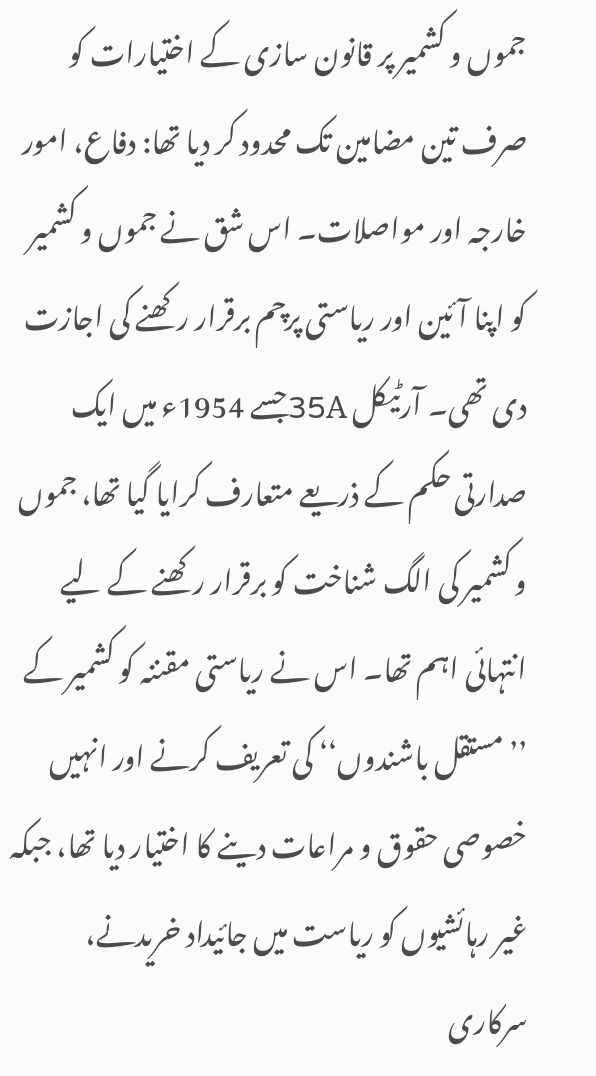جموں و کشمیر پر قانون سازی کے اختیارات کو صرف تین مضامین تک محدود کر دیا تھا: دفاع، امور خارجہ اور مواصلات۔ اس شق نے جموں و کشمیر کو اپنا آئین اور ریاستی پرچم برقرار رکھنے کی اجازت دی تھی۔ آرٹیکل 35Aجسے 1954ء میں ایک صدارتی حکم کے ذریعے متعارف کرایا گیا تھا، جموں و کشمیر کی الگ شناخت کو برقرار رکھنے کے لیے انتہائی اہم تھا۔ اس نے ریاستی مقننہ کو کشمیر کے ’’ مستقل باشندوں‘‘ کی تعریف کرنے اور انہیں خصوصی حقوق و مراعات دینے کا اختیار دیا تھا، جبکہ غیر رہائشیوں کو ریاست میں جائیداد خریدنے، سرکاری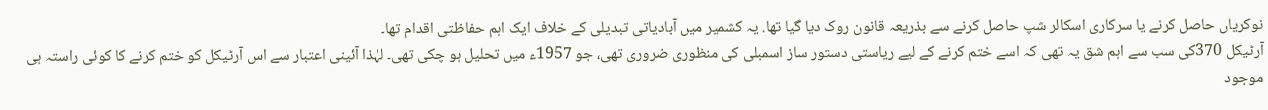نوکریاں حاصل کرنے یا سرکاری اسکالر شپ حاصل کرنے سے بذریعہ قانون روک دیا گیا تھا. یہ کشمیر میں آبادیاتی تبدیلی کے خلاف ایک اہم حفاظتی اقدام تھا۔
آرٹیکل 370کی سب سے اہم شق یہ تھی کہ اسے ختم کرنے کے لیے ریاستی دستور ساز اسمبلی کی منظوری ضروری تھی، جو 1957ء میں تحلیل ہو چکی تھی۔ لہٰذا آئینی اعتبار سے اس آرٹیکل کو ختم کرنے کا کوئی راستہ ہی موجود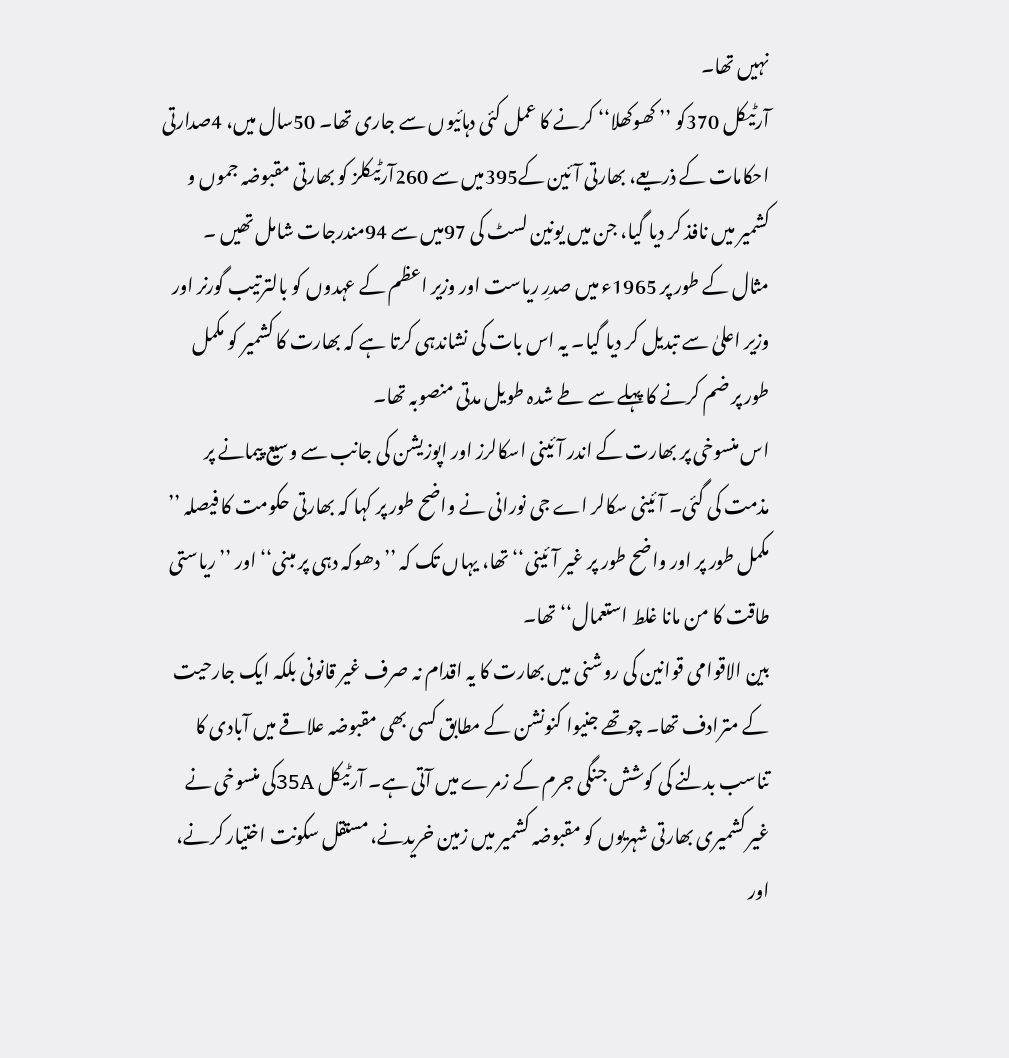نہیں تھا۔
آرٹیکل 370کو ’’ کھوکھلا‘‘ کرنے کا عمل کئی دہائیوں سے جاری تھا۔ 50سال میں، 4صدارتی احکامات کے ذریعے، بھارتی آئین کے395میں سے 260آرٹیکلز کو بھارتی مقبوضہ جموں و کشمیر میں نافذ کر دیا گیا، جن میں یونین لسٹ کی 97میں سے 94مندرجات شامل تھیں ۔ مثال کے طور پر 1965ء میں صدرِ ریاست اور وزیر اعظم کے عہدوں کو بالترتیب گورنر اور وزیر اعلیٰ سے تبدیل کر دیا گیا۔ یہ اس بات کی نشاندہی کرتا ہے کہ بھارت کا کشمیر کو مکمل طور پر ضم کرنے کا پہلے سے طے شدہ طویل مدتی منصوبہ تھا۔
اس منسوخی پر بھارت کے اندر آئینی اسکالرز اور اپوزیشن کی جانب سے وسیع پیمانے پر مذمت کی گئی۔ آئینی سکالر اے جی نورانی نے واضح طور پر کہا کہ بھارتی حکومت کا فیصلہ ’’ مکمل طور پر اور واضح طور پر غیر آئینی‘‘ تھا، یہاں تک کہ ’’ دھوکہ دہی پر مبنی‘‘ اور ’’ ریاستی طاقت کا من مانا غلط استعمال‘‘ تھا۔
بین الاقوامی قوانین کی روشنی میں بھارت کا یہ اقدام نہ صرف غیر قانونی بلکہ ایک جارحیت کے مترادف تھا۔ چوتھے جنیوا کنونشن کے مطابق کسی بھی مقبوضہ علاقے میں آبادی کا تناسب بدلنے کی کوشش جنگی جرم کے زمرے میں آتی ہے۔ آرٹیکل 35Aکی منسوخی نے غیر کشمیری بھارتی شہریوں کو مقبوضہ کشمیر میں زمین خریدنے، مستقل سکونت اختیار کرنے، اور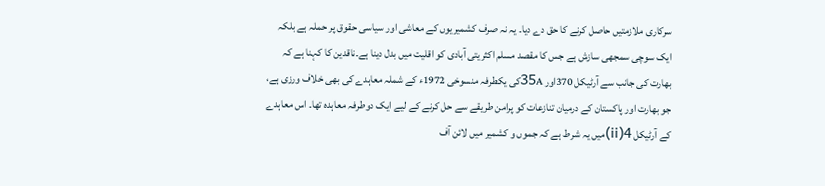سرکاری ملازمتیں حاصل کرنے کا حق دے دیا۔ یہ نہ صرف کشمیریوں کے معاشی اور سیاسی حقوق پر حملہ ہے بلکہ ایک سوچی سمجھی سازش ہے جس کا مقصد مسلم اکثریتی آبادی کو اقلیت میں بدل دینا ہے۔ناقدین کا کہنا ہے کہ بھارت کی جانب سے آرٹیکل 370اور 35Aکی یکطرفہ منسوخی 1972ء کے شملہ معاہدے کی بھی خلاف ورزی ہے، جو بھارت اور پاکستان کے درمیان تنازعات کو پرامن طریقے سے حل کرنے کے لیے ایک دوطرفہ معاہدہ تھا۔ اس معاہدے کے آرٹیکل 4(ii)میں یہ شرط ہے کہ جموں و کشمیر میں لائن آف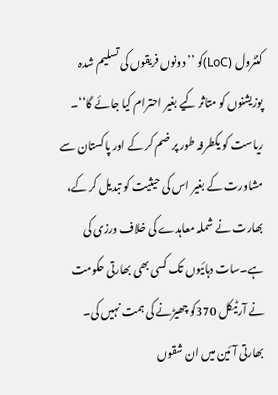کنٹرول (LoC)کو ’’ دونوں فریقوں کی تسلیم شدہ پوزیشنوں کو متاثر کیے بغیر احترام کیا جائے گا‘‘۔ ریاست کو یکطرفہ طور پر ضم کر کے اور پاکستان سے مشاورت کے بغیر اس کی حیثیت کو تبدیل کر کے، بھارت نے شملہ معاہدے کی خلاف ورزی کی ہے۔سات دہائیوں تک کسی بھی بھارتی حکومت نے آرٹیکل 370کو چھیڑنے کی ہمت نہیں کی۔ بھارتی آئین میں ان شقوں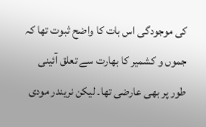کی موجودگی اس بات کا واضح ثبوت تھا کہ جموں و کشمیر کا بھارت سے تعلق آئینی طور پر بھی عارضی تھا۔ لیکن نریندر مودی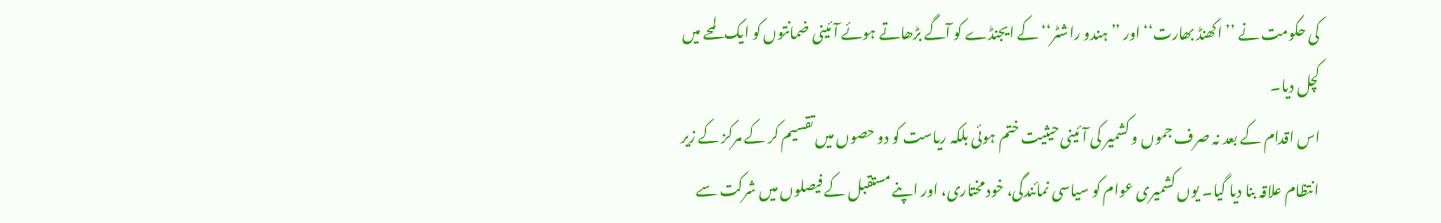کی حکومت نے ’’ اکھنڈ بھارت‘‘ اور ’’ ہندو راشٹر‘‘ کے ایجنڈے کو آگے بڑھاتے ہوئے آئینی ضمانتوں کو ایک لمحے میں کچل دیا۔
اس اقدام کے بعد نہ صرف جموں و کشمیر کی آئینی حیثیت ختم ہوئی بلکہ ریاست کو دو حصوں میں تقسیم کر کے مرکز کے زیر انتظام علاقہ بنا دیا گیا۔ یوں کشمیری عوام کو سیاسی نمائندگی، خود مختاری، اور اپنے مستقبل کے فیصلوں میں شرکت سے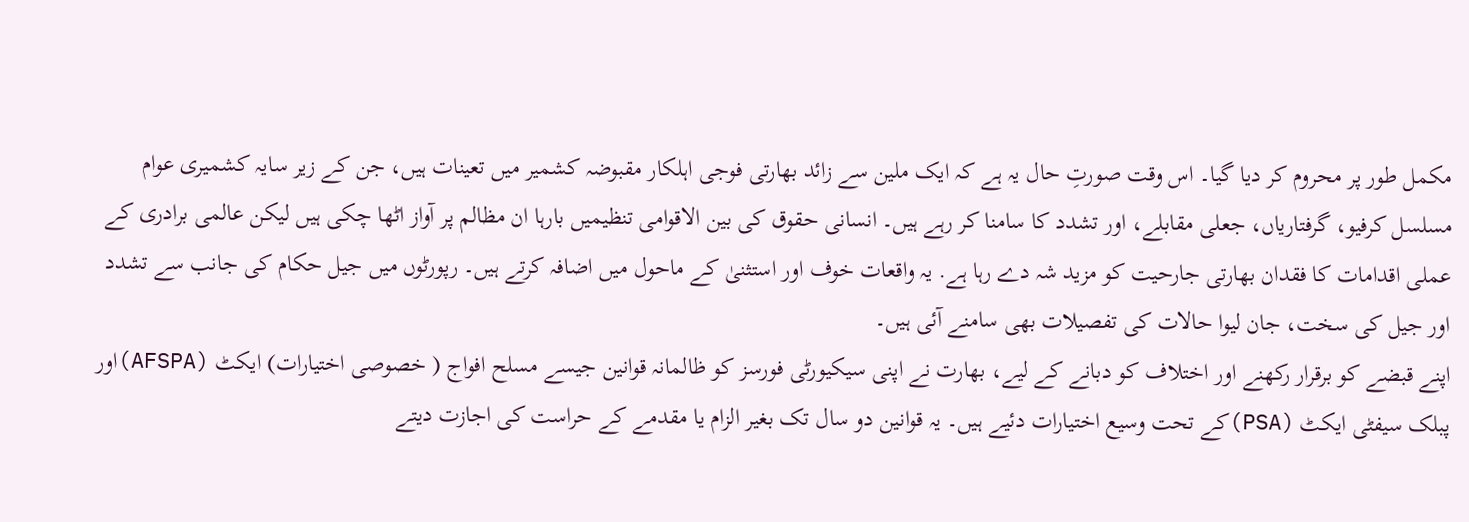مکمل طور پر محروم کر دیا گیا۔ اس وقت صورتِ حال یہ ہے کہ ایک ملین سے زائد بھارتی فوجی اہلکار مقبوضہ کشمیر میں تعینات ہیں، جن کے زیر سایہ کشمیری عوام مسلسل کرفیو، گرفتاریاں، جعلی مقابلے، اور تشدد کا سامنا کر رہے ہیں۔ انسانی حقوق کی بین الاقوامی تنظیمیں بارہا ان مظالم پر آواز اٹھا چکی ہیں لیکن عالمی برادری کے عملی اقدامات کا فقدان بھارتی جارحیت کو مزید شہ دے رہا ہے. یہ واقعات خوف اور استثنیٰ کے ماحول میں اضافہ کرتے ہیں۔ رپورٹوں میں جیل حکام کی جانب سے تشدد اور جیل کی سخت، جان لیوا حالات کی تفصیلات بھی سامنے آئی ہیں۔
اپنے قبضے کو برقرار رکھنے اور اختلاف کو دبانے کے لیے، بھارت نے اپنی سیکیورٹی فورسز کو ظالمانہ قوانین جیسے مسلح افواج ( خصوصی اختیارات) ایکٹ (AFSPA)اور پبلک سیفٹی ایکٹ (PSA)کے تحت وسیع اختیارات دئیے ہیں۔ یہ قوانین دو سال تک بغیر الزام یا مقدمے کے حراست کی اجازت دیتے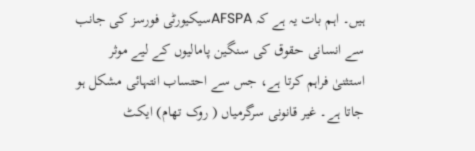ہیں۔ اہم بات یہ ہے کہ AFSPAسیکیورٹی فورسز کی جانب سے انسانی حقوق کی سنگین پامالیوں کے لیے موثر استثنیٰ فراہم کرتا ہے، جس سے احتساب انتہائی مشکل ہو جاتا ہے۔ غیر قانونی سرگرمیاں ( روک تھام) ایکٹ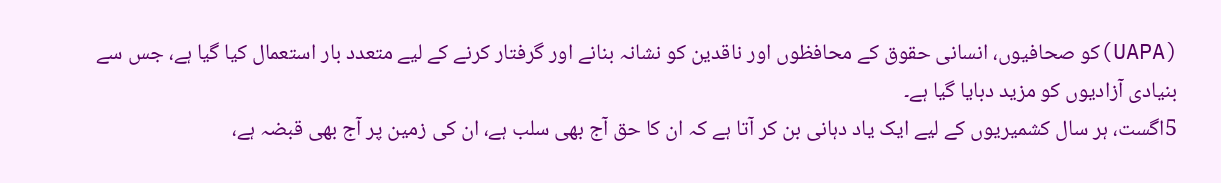(UAPA)کو صحافیوں، انسانی حقوق کے محافظوں اور ناقدین کو نشانہ بنانے اور گرفتار کرنے کے لیے متعدد بار استعمال کیا گیا ہے، جس سے بنیادی آزادیوں کو مزید دبایا گیا ہے۔
5اگست، ہر سال کشمیریوں کے لیے ایک یاد دہانی بن کر آتا ہے کہ ان کا حق آج بھی سلب ہے، ان کی زمین پر آج بھی قبضہ ہے،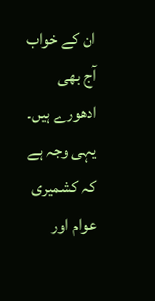ان کے خواب آج بھی ادھورے ہیں۔ یہی وجہ ہے کہ کشمیری عوام اور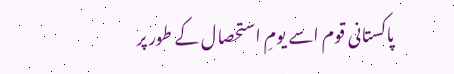پاکستانی قوم اسے یومِ استحصال کے طور پر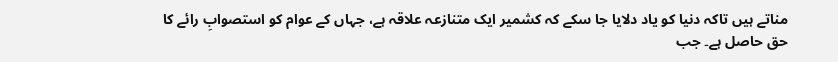مناتے ہیں تاکہ دنیا کو یاد دلایا جا سکے کہ کشمیر ایک متنازعہ علاقہ ہے، جہاں کے عوام کو استصوابِ رائے کا حق حاصل ہے۔ جب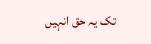تک یہ حق انہیں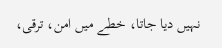نہیں دیا جاتا، خطے میں امن، ترقی،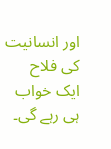اور انسانیت کی فلاح ایک خواب ہی رہے گی۔